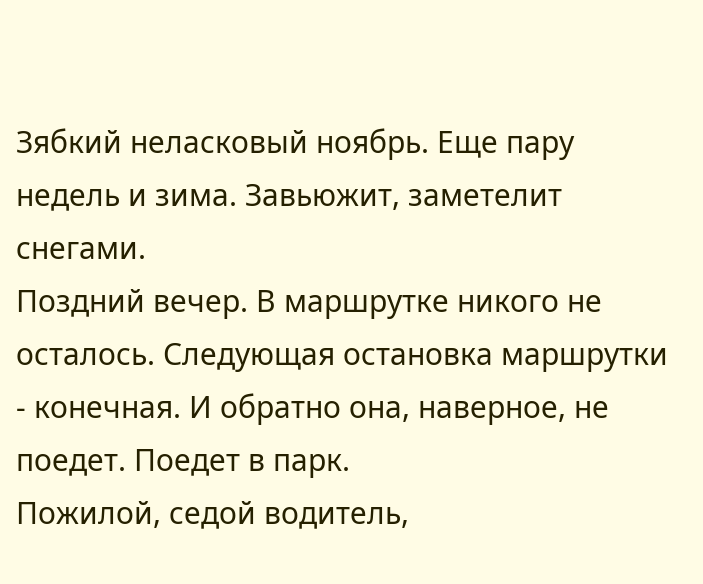Зябкий неласковый ноябрь. Еще пару недель и зима. Завьюжит, заметелит снегами.
Поздний вечер. В маршрутке никого не осталось. Следующая остановка маршрутки - конечная. И обратно она, наверное, не поедет. Поедет в парк.
Пожилой, седой водитель,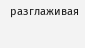разглаживая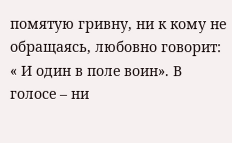помятую гривну, ни к кому не обращаясь, любовно говорит: « И один в поле воин». В голосе – ни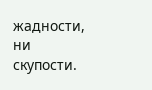жадности, ни скупости.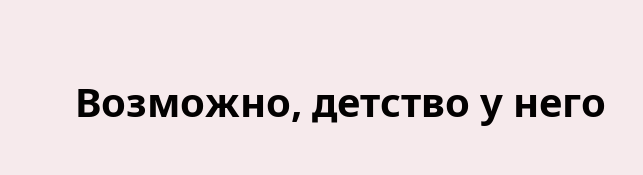Возможно, детство у него